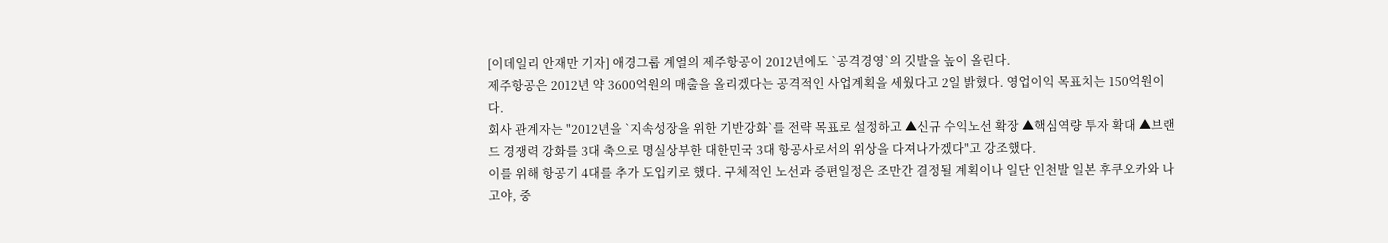[이데일리 안재만 기자] 애경그룹 계열의 제주항공이 2012년에도 `공격경영`의 깃발을 높이 올린다.
제주항공은 2012년 약 3600억원의 매출을 올리겠다는 공격적인 사업계획을 세웠다고 2일 밝혔다. 영업이익 목표치는 150억원이다.
회사 관계자는 "2012년을 `지속성장을 위한 기반강화`를 전략 목표로 설정하고 ▲신규 수익노선 확장 ▲핵심역량 투자 확대 ▲브랜드 경쟁력 강화를 3대 축으로 명실상부한 대한민국 3대 항공사로서의 위상을 다져나가겠다"고 강조했다.
이를 위해 항공기 4대를 추가 도입키로 했다. 구체적인 노선과 증편일정은 조만간 결정될 계획이나 일단 인천발 일본 후쿠오카와 나고야, 중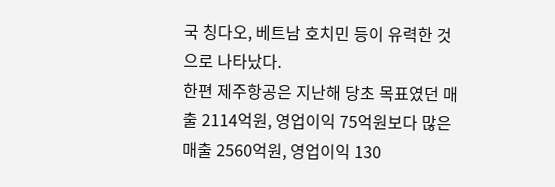국 칭다오, 베트남 호치민 등이 유력한 것으로 나타났다.
한편 제주항공은 지난해 당초 목표였던 매출 2114억원, 영업이익 75억원보다 많은 매출 2560억원, 영업이익 130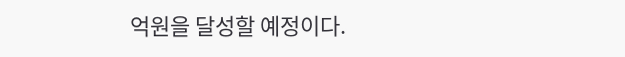억원을 달성할 예정이다.